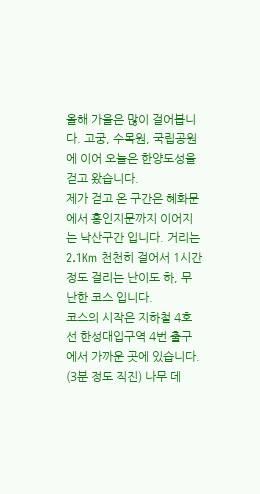올해 가을은 많이 걸어봅니다. 고궁, 수목원, 국립공원에 이어 오늘은 한양도성을 걷고 왔습니다.
제가 걷고 온 구간은 혜화문에서 흥인지문까지 이어지는 낙산구간 입니다. 거리는 2.1Km 천천히 걸어서 1시간 정도 걸리는 난이도 하, 무난한 코스 입니다.
코스의 시작은 지하철 4호선 한성대입구역 4번 출구에서 가까운 곳에 있습니다. (3분 정도 직진) 나무 데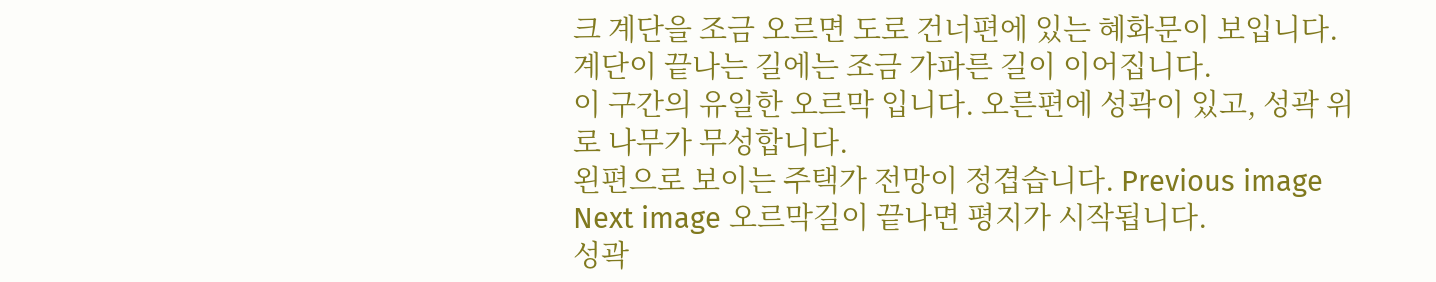크 계단을 조금 오르면 도로 건너편에 있는 혜화문이 보입니다. 계단이 끝나는 길에는 조금 가파른 길이 이어집니다.
이 구간의 유일한 오르막 입니다. 오른편에 성곽이 있고, 성곽 위로 나무가 무성합니다.
왼편으로 보이는 주택가 전망이 정겹습니다. Previous image Next image 오르막길이 끝나면 평지가 시작됩니다.
성곽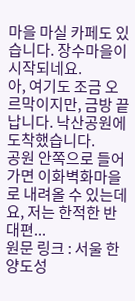마을 마실 카페도 있습니다. 장수마을이 시작되네요.
아, 여기도 조금 오르막이지만, 금방 끝납니다. 낙산공원에 도착했습니다.
공원 안쪽으로 들어가면 이화벽화마을로 내려올 수 있는데요, 저는 한적한 반대편...
원문 링크 : 서울 한양도성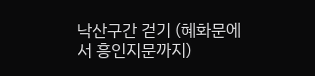낙산구간 걷기 (혜화문에서 흥인지문까지)